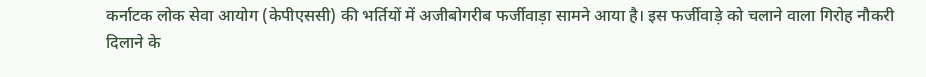कर्नाटक लोक सेवा आयोग (केपीएससी) की भर्तियों में अजीबोगरीब फर्जीवाड़ा सामने आया है। इस फर्जीवाड़े को चलाने वाला गिरोह नौकरी दिलाने के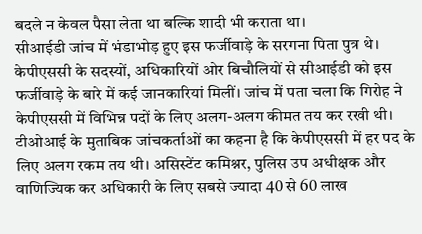बदले न केवल पैसा लेता था बल्कि शादी भी कराता था।
सीआईडी जांच में भंडाभोड़ हुए इस फर्जीवाड़े के सरगना पिता पुत्र थे।
केपीएससी के सदस्यों, अधिकारियों ओर बिचौलियों से सीआईडी को इस फर्जीवाड़े के बारे में कई जानकारियां मिलीं। जांच में पता चला कि गिरोह ने केपीएससी में विभिन्न पदों के लिए अलग-अलग कीमत तय कर रखी थी।
टीओआई के मुताबिक जांचकर्ताओं का कहना है कि केपीएससी में हर पद के लिए अलग रकम तय थी। असिस्टेंट कमिश्नर, पुलिस उप अधीक्षक और वाणिज्यिक कर अधिकारी के लिए सबसे ज्यादा 40 से 60 लाख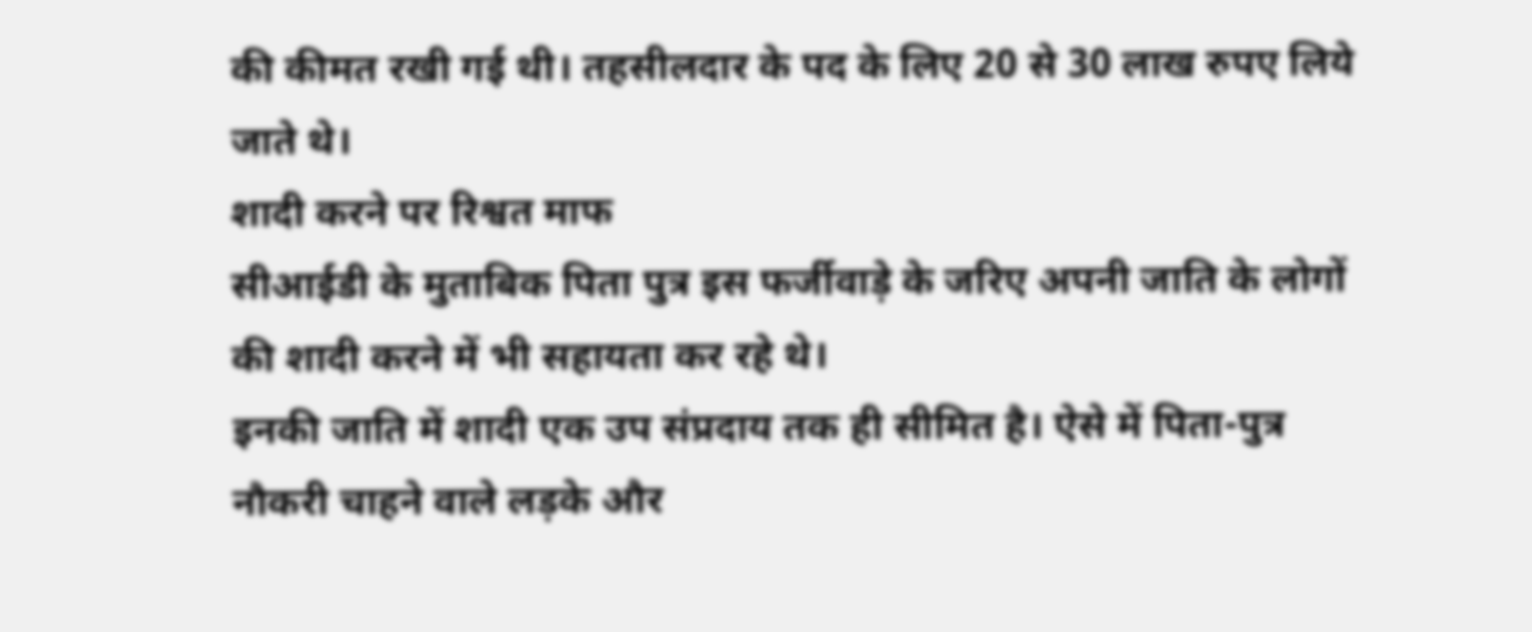की कीमत रखी गई थी। तहसीलदार के पद के लिए 20 से 30 लाख रुपए लिये जाते थे।
शादी करने पर रिश्वत माफ
सीआईडी के मुताबिक पिता पुत्र इस फर्जीवाड़े के जरिए अपनी जाति के लोगों की शादी करने में भी सहायता कर रहे थे।
इनकी जाति में शादी एक उप संप्रदाय तक ही सीमित है। ऐसे में पिता-पुत्र नौकरी चाहने वाले लड़के और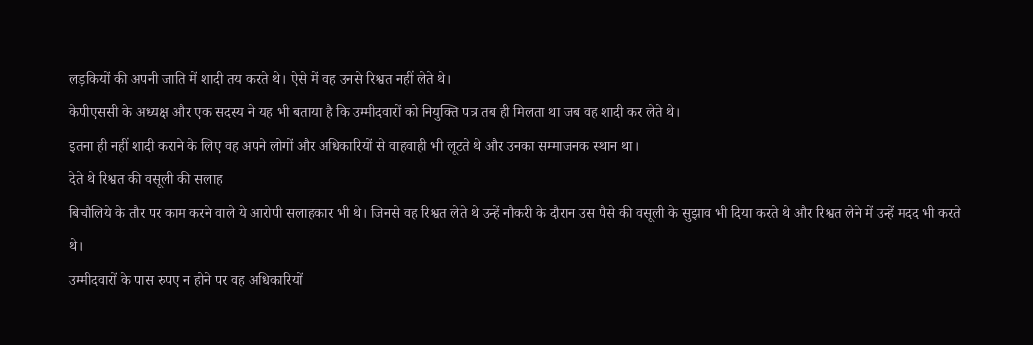लड़कियों की अपनी जाति में शादी तय करते थे। ऐसे में वह उनसे रिश्वत नहीं लेते थे।
केपीएससी के अध्यक्ष और एक सदस्य ने यह भी बताया है कि उम्मीदवारों को नियुक्ति पत्र तब ही मिलता था जब वह शादी कर लेते थे।
इतना ही नहीं शादी कराने के लिए वह अपने लोगों और अधिकारियों से वाहवाही भी लूटते थे और उनका सम्माजनक स्थान था।
देते थे रिश्वत की वसूली की सलाह
बिचौलिये के तौर पर काम करने वाले ये आरोपी सलाहकार भी थे। जिनसे वह रिश्वत लेते थे उन्हें नौकरी के दौरान उस पैसे की वसूली के सुझाव भी दिया करते थे और रिश्वत लेने में उन्हें मदद भी करते थे।
उम्मीदवारों के पास रुपए न होने पर वह अधिकारियों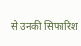से उनकी सिफारिश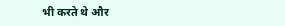भी करते थे और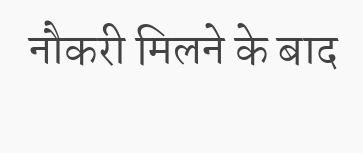नौकरी मिलने के बाद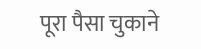पूरा पैसा चुकाने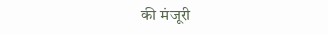की मंजूरी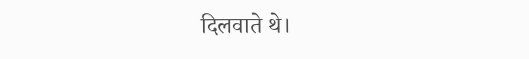दिलवाते थे।